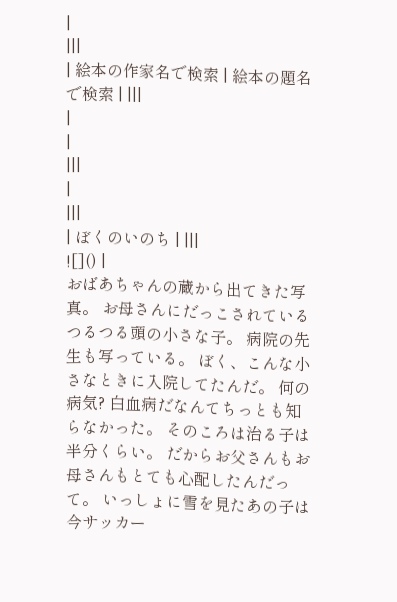|
|||
| 絵本の作家名で検索 | 絵本の題名で検索 | |||
|
|
|||
|
|||
| ぼくのいのち | |||
![]() |
おばあちゃんの蔵から出てきた写真。 お母さんにだっこされているつるつる頭の小さな子。 病院の先生も写っている。 ぼく、こんな小さなときに入院してたんだ。 何の病気? 白血病だなんてちっとも知らなかった。 そのころは治る子は半分くらい。 だからお父さんもお母さんもとても心配したんだって。 いっしょに雪を見たあの子は今サッカー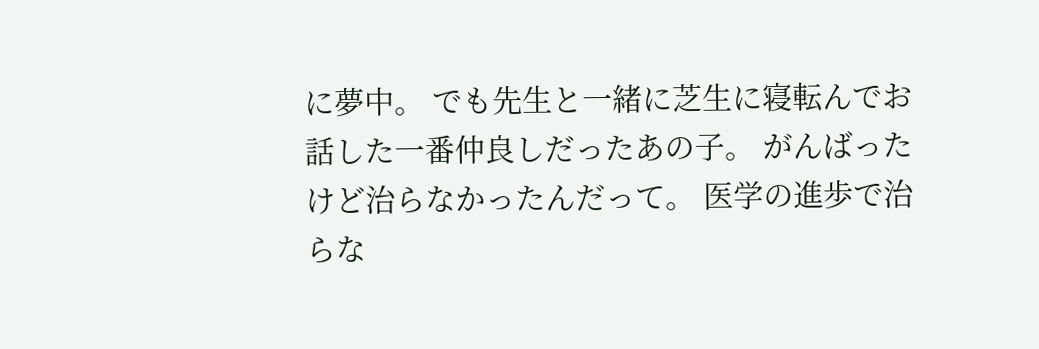に夢中。 でも先生と一緒に芝生に寝転んでお話した一番仲良しだったあの子。 がんばったけど治らなかったんだって。 医学の進歩で治らな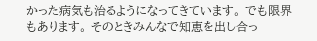かった病気も治るようになってきています。 でも限界もあります。 そのときみんなで知恵を出し合っ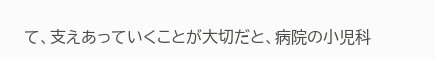て、支えあっていくことが大切だと、病院の小児科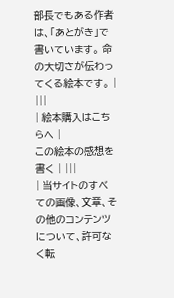部長でもある作者は、「あとがき」で書いています。 命の大切さが伝わってくる絵本です。 |
|||
| 絵本購入はこちらへ |
この絵本の感想を書く | |||
| 当サイトのすべての画像、文章、その他のコンテンツについて、許可なく転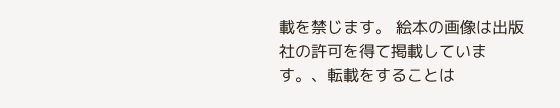載を禁じます。 絵本の画像は出版社の許可を得て掲載しています。、転載をすることは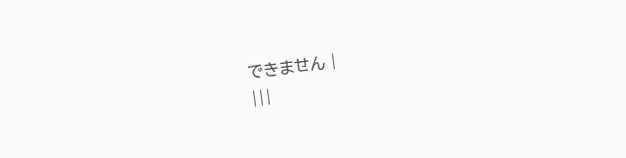できません |
|||